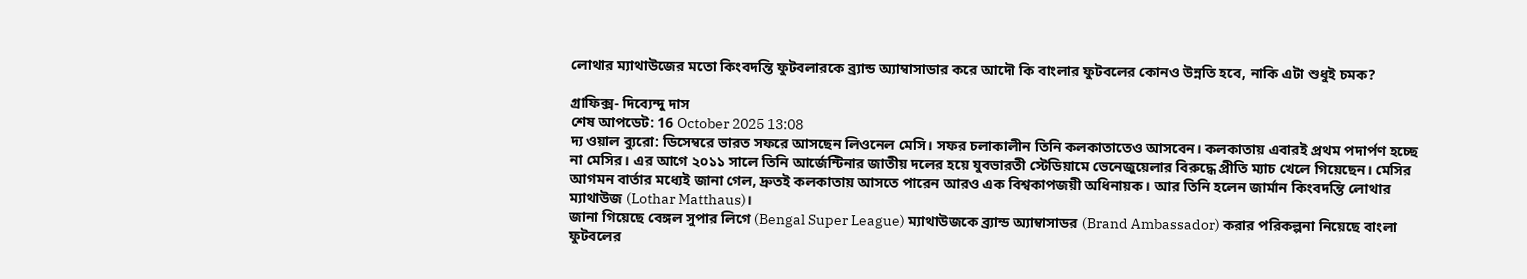লোথার ম্যাথাউজের মতো কিংবদন্তি ফুটবলারকে ব্র্যান্ড অ্যাম্বাসাডার করে আদৌ কি বাংলার ফুটবলের কোনও উন্নতি হবে, নাকি এটা শুধুই চমক?

গ্রাফিক্স- দিব্যেন্দু দাস
শেষ আপডেট: 16 October 2025 13:08
দ্য ওয়াল ব্যুরো: ডিসেম্বরে ভারত সফরে আসছেন লিওনেল মেসি। সফর চলাকালীন তিনি কলকাতাতেও আসবেন। কলকাতায় এবারই প্রথম পদার্পণ হচ্ছে না মেসির। এর আগে ২০১১ সালে তিনি আর্জেন্টিনার জাতীয় দলের হয়ে যুবভারতী স্টেডিয়ামে ভেনেজুয়েলার বিরুদ্ধে প্রীতি ম্যাচ খেলে গিয়েছেন। মেসির আগমন বার্তার মধ্যেই জানা গেল, দ্রুতই কলকাতায় আসতে পারেন আরও এক বিশ্বকাপজয়ী অধিনায়ক। আর তিনি হলেন জার্মান কিংবদন্তি লোথার ম্যাথাউজ (Lothar Matthaus)।
জানা গিয়েছে বেঙ্গল সুপার লিগে (Bengal Super League) ম্যাথাউজকে ব্র্যান্ড অ্যাম্বাসাডর (Brand Ambassador) করার পরিকল্পনা নিয়েছে বাংলা ফুটবলের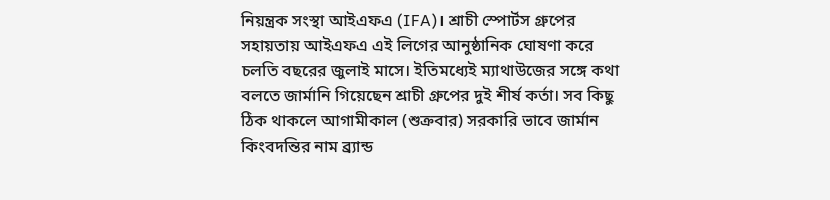নিয়ন্ত্রক সংস্থা আইএফএ (IFA)। শ্রাচী স্পোর্টস গ্রুপের সহায়তায় আইএফএ এই লিগের আনুষ্ঠানিক ঘোষণা করে চলতি বছরের জুলাই মাসে। ইতিমধ্যেই ম্যাথাউজের সঙ্গে কথা বলতে জার্মানি গিয়েছেন শ্রাচী গ্রুপের দুই শীর্ষ কর্তা। সব কিছু ঠিক থাকলে আগামীকাল (শুক্রবার) সরকারি ভাবে জার্মান কিংবদন্তির নাম ব্র্যান্ড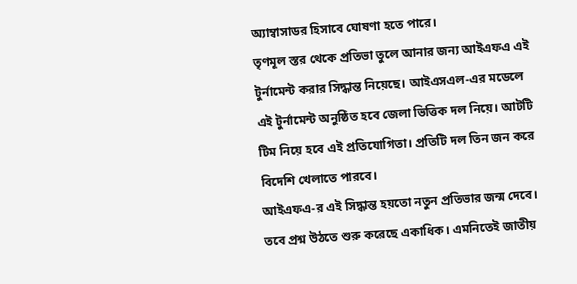অ্যাম্বাসাডর হিসাবে ঘোষণা হতে পারে।
তৃণমূল স্তর থেকে প্রতিভা তুলে আনার জন্য আইএফএ এই টুর্নামেন্ট করার সিদ্ধান্ত নিয়েছে। আইএসএল-এর মডেলে এই টুর্নামেন্ট অনুষ্ঠিত হবে জেলা ভিত্তিক দল নিয়ে। আটটি টিম নিয়ে হবে এই প্রতিযোগিতা। প্রতিটি দল তিন জন করে বিদেশি খেলাতে পারবে।
আইএফএ-র এই সিদ্ধান্ত হয়তো নতুন প্রতিভার জন্ম দেবে। তবে প্রশ্ন উঠতে শুরু করেছে একাধিক। এমনিতেই জাতীয়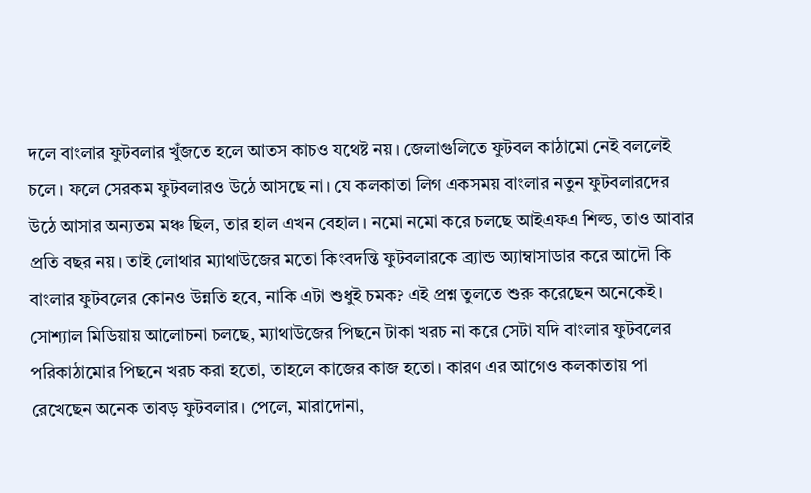দলে বাংলার ফুটবলার খুঁজতে হলে আতস কাচও যথেষ্ট নয়। জেলাগুলিতে ফুটবল কাঠামো নেই বললেই চলে। ফলে সেরকম ফুটবলারও উঠে আসছে না। যে কলকাতা লিগ একসময় বাংলার নতুন ফুটবলারদের উঠে আসার অন্যতম মঞ্চ ছিল, তার হাল এখন বেহাল। নমো নমো করে চলছে আইএফএ শিল্ড, তাও আবার প্রতি বছর নয়। তাই লোথার ম্যাথাউজের মতো কিংবদন্তি ফুটবলারকে ব্র্যান্ড অ্যাম্বাসাডার করে আদৌ কি বাংলার ফুটবলের কোনও উন্নতি হবে, নাকি এটা শুধুই চমক? এই প্রশ্ন তুলতে শুরু করেছেন অনেকেই।
সোশ্যাল মিডিয়ায় আলোচনা চলছে, ম্যাথাউজের পিছনে টাকা খরচ না করে সেটা যদি বাংলার ফুটবলের পরিকাঠামোর পিছনে খরচ করা হতো, তাহলে কাজের কাজ হতো। কারণ এর আগেও কলকাতায় পা রেখেছেন অনেক তাবড় ফুটবলার। পেলে, মারাদোনা,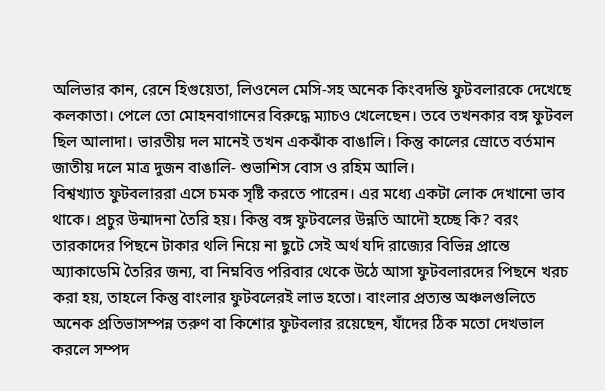অলিভার কান, রেনে হিগুয়েতা, লিওনেল মেসি-সহ অনেক কিংবদন্তি ফুটবলারকে দেখেছে কলকাতা। পেলে তো মোহনবাগানের বিরুদ্ধে ম্যাচও খেলেছেন। তবে তখনকার বঙ্গ ফুটবল ছিল আলাদা। ভারতীয় দল মানেই তখন একঝাঁক বাঙালি। কিন্তু কালের স্রোতে বর্তমান জাতীয় দলে মাত্র দুজন বাঙালি- শুভাশিস বোস ও রহিম আলি।
বিশ্বখ্যাত ফুটবলাররা এসে চমক সৃষ্টি করতে পারেন। এর মধ্যে একটা লোক দেখানো ভাব থাকে। প্রচুর উন্মাদনা তৈরি হয়। কিন্তু বঙ্গ ফুটবলের উন্নতি আদৌ হচ্ছে কি? বরং তারকাদের পিছনে টাকার থলি নিয়ে না ছুটে সেই অর্থ যদি রাজ্যের বিভিন্ন প্রান্তে অ্যাকাডেমি তৈরির জন্য, বা নিম্নবিত্ত পরিবার থেকে উঠে আসা ফুটবলারদের পিছনে খরচ করা হয়, তাহলে কিন্তু বাংলার ফুটবলেরই লাভ হতো। বাংলার প্রত্যন্ত অঞ্চলগুলিতে অনেক প্রতিভাসম্পন্ন তরুণ বা কিশোর ফুটবলার রয়েছেন, যাঁদের ঠিক মতো দেখভাল করলে সম্পদ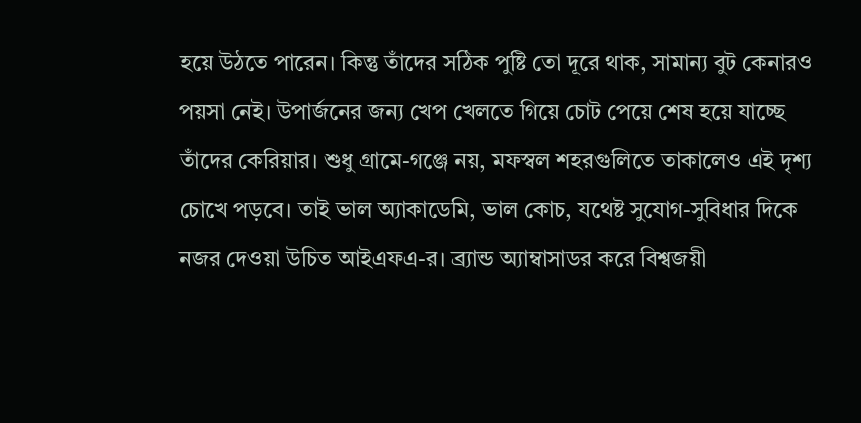হয়ে উঠতে পারেন। কিন্তু তাঁদের সঠিক পুষ্টি তো দূরে থাক, সামান্য বুট কেনারও পয়সা নেই। উপার্জনের জন্য খেপ খেলতে গিয়ে চোট পেয়ে শেষ হয়ে যাচ্ছে তাঁদের কেরিয়ার। শুধু গ্রামে-গঞ্জে নয়, মফস্বল শহরগুলিতে তাকালেও এই দৃশ্য চোখে পড়বে। তাই ভাল অ্যাকাডেমি, ভাল কোচ, যথেষ্ট সুযোগ-সুবিধার দিকে নজর দেওয়া উচিত আইএফএ-র। ব্র্যান্ড অ্যাম্বাসাডর করে বিশ্বজয়ী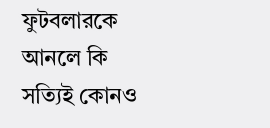ফুটবলারকে আনলে কি সত্যিই কোনও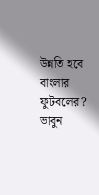উন্নতি হবে বাংলার ফুটবলের? ভাবুন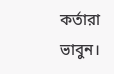কর্তারা ভাবুন।